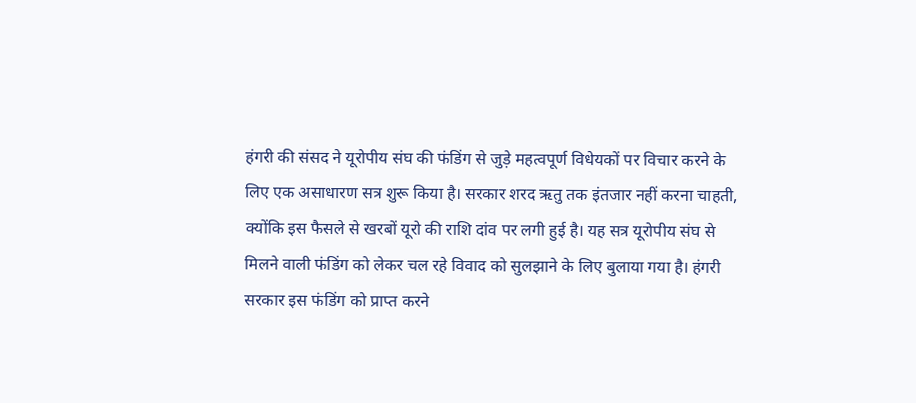हंगरी की संसद ने यूरोपीय संघ की फंडिंग से जुड़े महत्वपूर्ण विधेयकों पर विचार करने के लिए एक असाधारण सत्र शुरू किया है। सरकार शरद ऋतु तक इंतजार नहीं करना चाहती, क्योंकि इस फैसले से खरबों यूरो की राशि दांव पर लगी हुई है। यह सत्र यूरोपीय संघ से मिलने वाली फंडिंग को लेकर चल रहे विवाद को सुलझाने के लिए बुलाया गया है। हंगरी सरकार इस फंडिंग को प्राप्त करने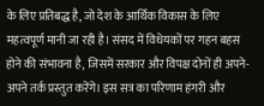के लिए प्रतिबद्ध है, जो देश के आर्थिक विकास के लिए महत्वपूर्ण मानी जा रही है। संसद में विधेयकों पर गहन बहस होने की संभावना है, जिसमें सरकार और विपक्ष दोनों ही अपने-अपने तर्क प्रस्तुत करेंगे। इस सत्र का परिणाम हंगरी और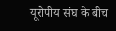यूरोपीय संघ के बीच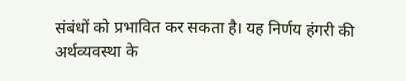संबंधों को प्रभावित कर सकता है। यह निर्णय हंगरी की अर्थव्यवस्था के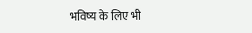भविष्य के लिए भी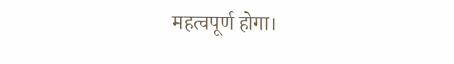महत्वपूर्ण होगा।